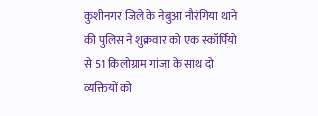कुशीनगर जिले के नेबुआ नौरंगिया थाने की पुलिस ने शुक्रवार को एक स्कॉर्पियो से 51 किलोग्राम गांजा के साथ दो व्यक्तियों को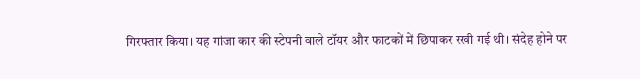गिरफ्तार किया। यह गांजा कार की स्टेपनी वाले टॉयर और फाटकों में छिपाकर रखी गई थी। संदेह होने पर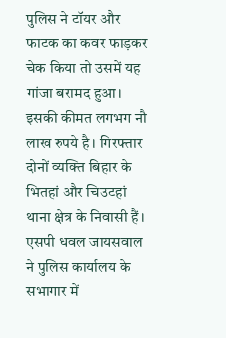पुलिस ने टॉयर और फाटक का कवर फाड़कर चेक किया तो उसमें यह गांजा बरामद हुआ। इसकी कीमत लगभग नौ लाख रुपये है। गिरफ्तार दोनों व्यक्ति बिहार के भितहां और चिउटहां थाना क्षेत्र के निवासी हैं।
एसपी धवल जायसवाल ने पुलिस कार्यालय के सभागार में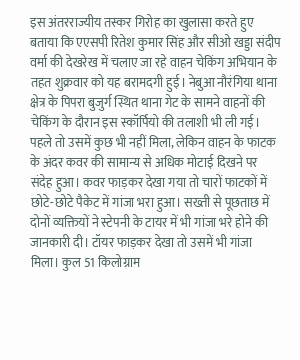इस अंतरराज्यीय तस्कर गिरोह का खुलासा करते हुए बताया कि एएसपी रितेश कुमार सिंह और सीओ खड्डा संदीप वर्मा की देखरेख में चलाए जा रहे वाहन चेकिंग अभियान के तहत शुक्रवार को यह बरामदगी हुई। नेबुआ नौरंगिया थाना क्षेत्र के पिपरा बुजुर्ग स्थित थाना गेट के सामने वाहनों की चेकिंग के दौरान इस स्कॉर्पियो की तलाशी भी ली गई।
पहले तो उसमें कुछ भी नहीं मिला, लेकिन वाहन के फाटक के अंदर कवर की सामान्य से अधिक मोटाई दिखने पर संदेह हुआ। कवर फाड़कर देखा गया तो चारों फाटकों में छोटे-छोटे पैकेट में गांजा भरा हुआ। सख्ती से पूछताछ में दोनों व्यक्तियों ने स्टेपनी के टायर में भी गांजा भरे होने की जानकारी दी। टॉयर फाड़कर देखा तो उसमें भी गांजा मिला। कुल 51 किलोग्राम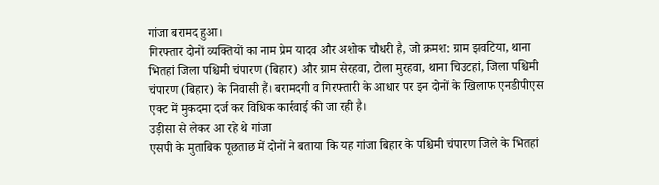गांजा बरामद हुआ।
गिरफ्तार दोनों व्यक्तियों का नाम प्रेम यादव और अशोक चौधरी है, जो क्रमश: ग्राम झवटिया, थाना भितहां जिला पश्चिमी चंपारण (बिहार) और ग्राम सेरहवा, टोला मुरहवा, थाना चिउटहां, जिला पश्चिमी चंपारण (बिहार) के निवासी हैं। बरामदगी व गिरफ्तारी के आधार पर इन दोनों के खिलाफ एनडीपीएस एक्ट में मुकदमा दर्ज कर विधिक कार्रवाई की जा रही है।
उड़ीसा से लेकर आ रहे थे गांजा
एसपी के मुताबिक पूछताछ में दोनों ने बताया कि यह गांजा बिहार के पश्चिमी चंपारण जिले के भितहां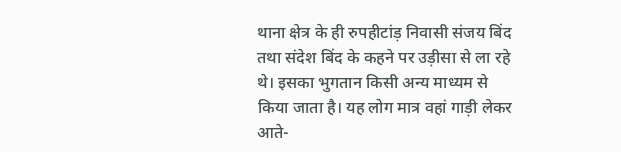थाना क्षेत्र के ही रुपहीटांड़ निवासी संजय बिंद तथा संदेश बिंद के कहने पर उड़ीसा से ला रहे थे। इसका भुगतान किसी अन्य माध्यम से किया जाता है। यह लोग मात्र वहां गाड़ी लेकर आते-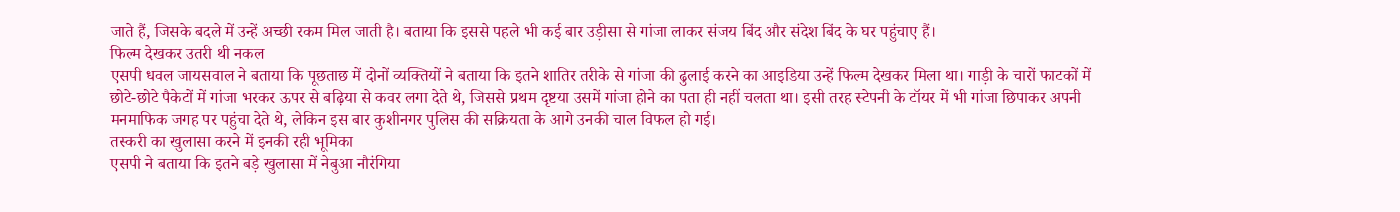जाते हैं, जिसके बदले में उन्हें अच्छी रकम मिल जाती है। बताया कि इससे पहले भी कई बार उड़ीसा से गांजा लाकर संजय बिंद और संदेश बिंद के घर पहुंचाए हैं।
फिल्म देखकर उतरी थी नकल
एसपी धवल जायसवाल ने बताया कि पूछताछ में दोनों व्यक्तियों ने बताया कि इतने शातिर तरीके से गांजा की ढुलाई करने का आइडिया उन्हें फिल्म देखकर मिला था। गाड़ी के चारों फाटकों में छोटे-छोटे पैकेटों में गांजा भरकर ऊपर से बढ़िया से कवर लगा देते थे, जिससे प्रथम दृष्टया उसमें गांजा होने का पता ही नहीं चलता था। इसी तरह स्टेपनी के टॉयर में भी गांजा छिपाकर अपनी मनमाफिक जगह पर पहुंचा देते थे, लेकिन इस बार कुशीनगर पुलिस की सक्रियता के आगे उनकी चाल विफल हो गई।
तस्करी का खुलासा करने में इनकी रही भूमिका
एसपी ने बताया कि इतने बड़े खुलासा में नेबुआ नौरंगिया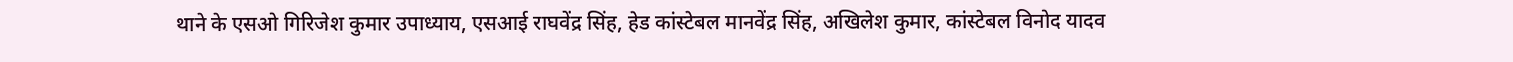थाने के एसओ गिरिजेश कुमार उपाध्याय, एसआई राघवेंद्र सिंह, हेड कांस्टेबल मानवेंद्र सिंह, अखिलेश कुमार, कांस्टेबल विनोद यादव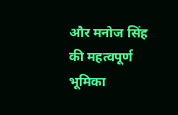और मनोज सिंह की महत्वपूर्ण भूमिका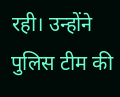रही। उन्होंने पुलिस टीम की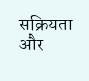सक्रियता और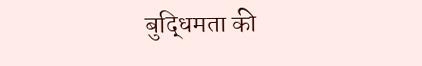बुद्धिमता की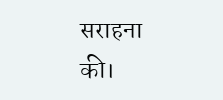सराहना की।